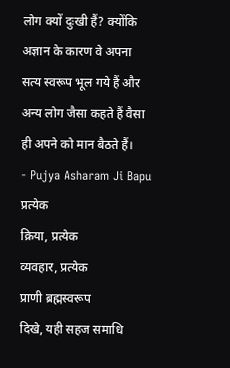लोग क्यों दुःखी हैं? क्योंकि अज्ञान के कारण वे अपना सत्य स्वरूप भूल गये हैं और अन्य लोग जैसा कहते हैं वैसा ही अपने को मान बैठते हैं।
- Pujya Asharam Ji Bapu
प्रत्येक
क्रिया, प्रत्येक
व्यवहार, प्रत्येक
प्राणी ब्रह्मस्वरूप
दिखे, यही सहज समाधि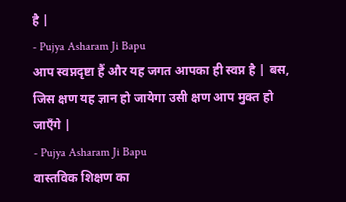है |
- Pujya Asharam Ji Bapu
आप स्वप्नदृष्टा हैं और यह जगत आपका ही स्वप्न है | बस, जिस क्षण यह ज्ञान हो जायेगा उसी क्षण आप मुक्त हो जाएँगे |
- Pujya Asharam Ji Bapu
वास्तविक शिक्षण का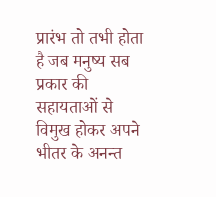प्रारंभ तो तभी होता है जब मनुष्य सब प्रकार की सहायताओं से विमुख होकर अपने भीतर के अनन्त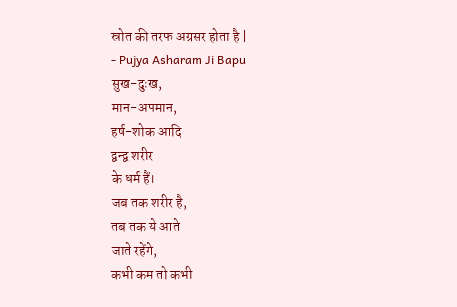स्रोत की तरफ अग्रसर होता है |
- Pujya Asharam Ji Bapu
सुख-दुःख,
मान-अपमान,
हर्ष-शोक आदि
द्वन्द्व शरीर
के धर्म हैं।
जब तक शरीर है,
तब तक ये आते
जाते रहेंगे,
कभी कम तो कभी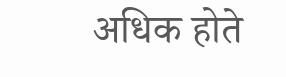अधिक होते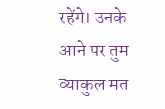रहेंगे। उनके
आने पर तुम
व्याकुल मत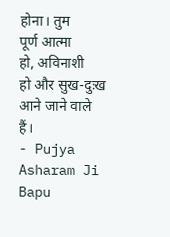होना। तुम
पूर्ण आत्मा
हो, अविनाशी
हो और सुख-दुःख
आने जाने वाले
हैं।
- Pujya Asharam Ji Bapu